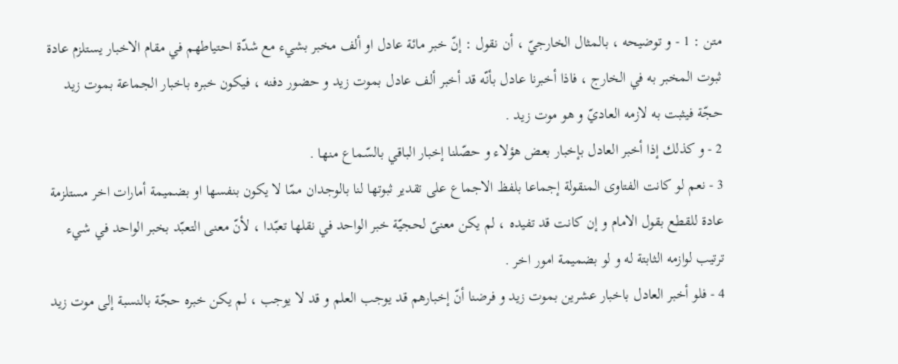متن : 1 - و توضيحه ، بالمثال الخارجيّ ، أن نقول : إنّ خبر مائة عادل او ألف مخبر بشيء مع شدّة احتياطهم في مقام الاخبار يستلزم عادة ثبوت المخبر به في الخارج ، فاذا أخبرنا عادل بأنّه قد أخبر ألف عادل بموت زيد و حضور دفنه ، فيكون خبره باخبار الجماعة بموت زيد حجّة فيثبت به لازمه العاديّ و هو موت زيد .
2 - و كذلك إذا أخبر العادل بإخبار بعض هؤلاء و حصّلنا إخبار الباقي بالسّماع منها .
3 - نعم لو كانت الفتاوى المنقولة إجماعا بلفظ الاجماع على تقدير ثبوتها لنا بالوجدان ممّا لا يكون بنفسها او بضميمة أمارات اخر مستلزمة عادة للقطع بقول الامام و إن كانت قد تفيده ، لم يكن معنىّ لحجيّة خبر الواحد في نقلها تعبّدا ، لأنّ معنى التعبّد بخبر الواحد في شيء ترتيب لوازمه الثابتة له و لو بضميمة امور اخر .
4 - فلو أخبر العادل باخبار عشرين بموت زيد و فرضنا أنّ إخبارهم قد يوجب العلم و قد لا يوجب ، لم يكن خبره حجّة بالنسبة إلى موت زيد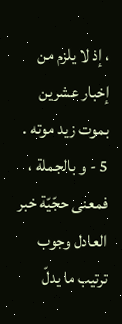، إذ لا يلزم من إخبار عشرين بموت زيد موته .
5 - و بالجملة ، فمعنى حجّيّة خبر العادل وجوب ترتيب ما يدلّ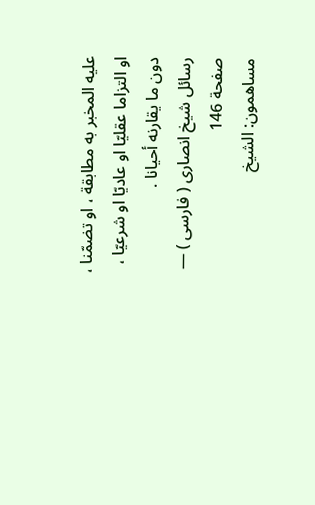عليه المخبر به مطابقة ، او تضمّنا ، او التزاما عقليّا او عاديّا او شرعيّا ، دون ما يقارنه أحيانا .
رسائل شيخ انصارى ( فارسى ) — صفحة 146
مساهمون: الشيخ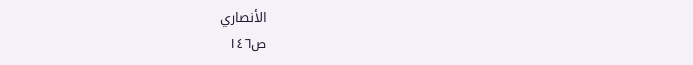الأنصاري
ص١٤٦